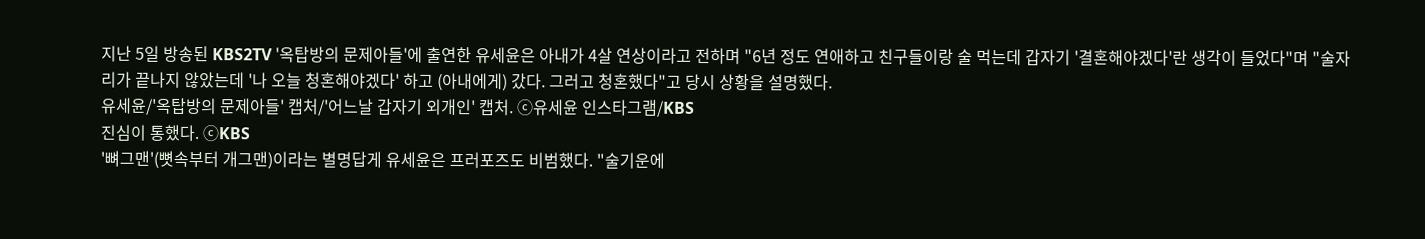지난 5일 방송된 KBS2TV '옥탑방의 문제아들'에 출연한 유세윤은 아내가 4살 연상이라고 전하며 "6년 정도 연애하고 친구들이랑 술 먹는데 갑자기 '결혼해야겠다'란 생각이 들었다"며 "술자리가 끝나지 않았는데 '나 오늘 청혼해야겠다' 하고 (아내에게) 갔다. 그러고 청혼했다"고 당시 상황을 설명했다.
유세윤/'옥탑방의 문제아들' 캡처/'어느날 갑자기 외개인' 캡처. ⓒ유세윤 인스타그램/KBS
진심이 통했다. ⓒKBS
'뼈그맨'(뼛속부터 개그맨)이라는 별명답게 유세윤은 프러포즈도 비범했다. "술기운에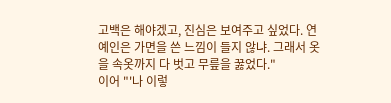고백은 해야겠고, 진심은 보여주고 싶었다. 연예인은 가면을 쓴 느낌이 들지 않냐. 그래서 옷을 속옷까지 다 벗고 무릎을 꿇었다."
이어 "'나 이렇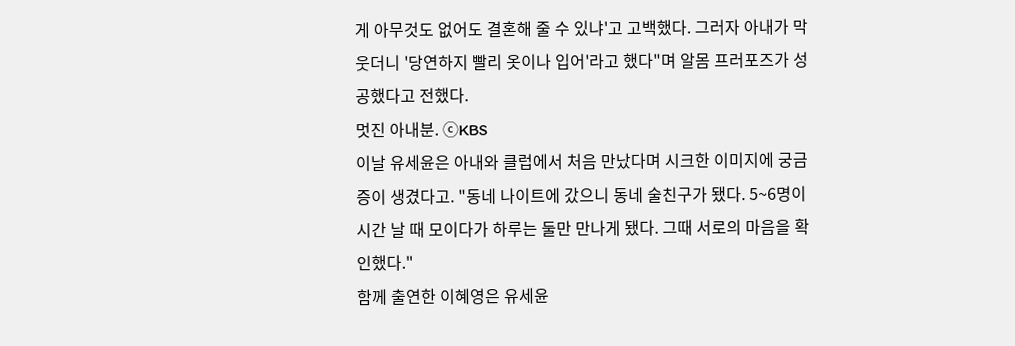게 아무것도 없어도 결혼해 줄 수 있냐'고 고백했다. 그러자 아내가 막 웃더니 '당연하지 빨리 옷이나 입어'라고 했다"며 알몸 프러포즈가 성공했다고 전했다.
멋진 아내분. ⓒKBS
이날 유세윤은 아내와 클럽에서 처음 만났다며 시크한 이미지에 궁금증이 생겼다고. "동네 나이트에 갔으니 동네 술친구가 됐다. 5~6명이 시간 날 때 모이다가 하루는 둘만 만나게 됐다. 그때 서로의 마음을 확인했다."
함께 출연한 이혜영은 유세윤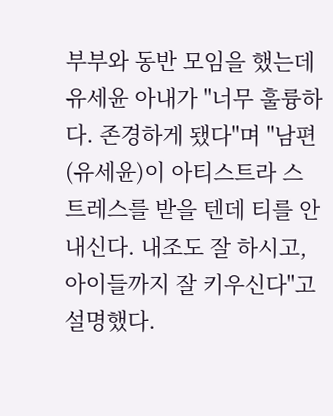부부와 동반 모임을 했는데 유세윤 아내가 "너무 훌륭하다. 존경하게 됐다"며 "남편(유세윤)이 아티스트라 스트레스를 받을 텐데 티를 안 내신다. 내조도 잘 하시고, 아이들까지 잘 키우신다"고 설명했다.